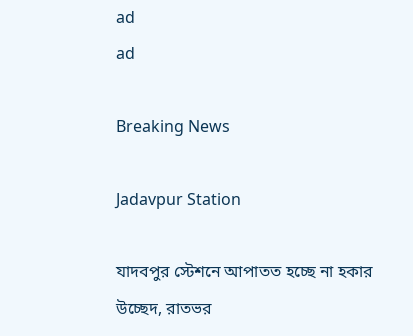ad
ad

Breaking News

Jadavpur Station

যাদবপুর স্টেশনে আপাতত হচ্ছে না হকার উচ্ছেদ, রাতভর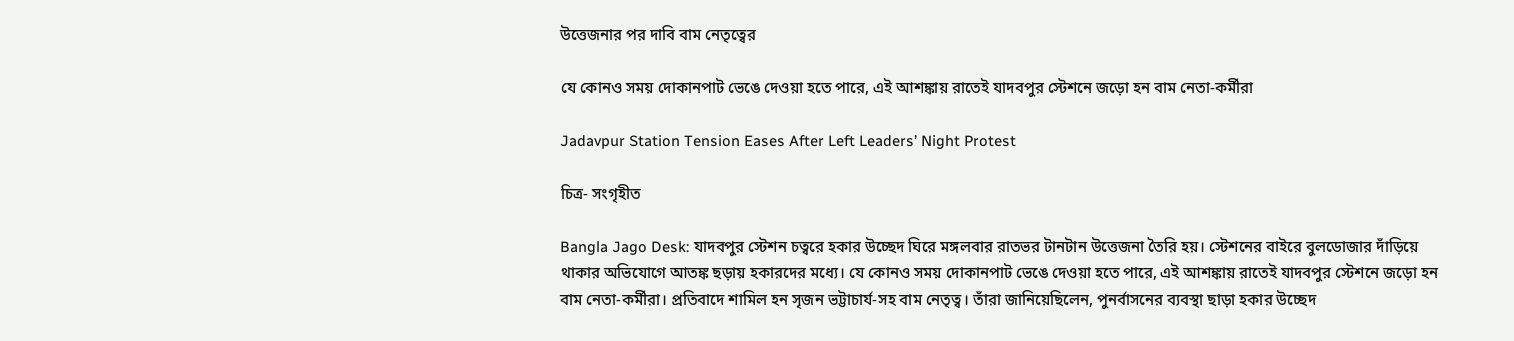উত্তেজনার পর দাবি বাম নেতৃত্বের

যে কোনও সময় দোকানপাট ভেঙে দেওয়া হতে পারে, এই আশঙ্কায় রাতেই যাদবপুর স্টেশনে জড়ো হন বাম নেতা-কর্মীরা

Jadavpur Station Tension Eases After Left Leaders’ Night Protest

চিত্র- সংগৃহীত

Bangla Jago Desk: যাদবপুর স্টেশন চত্বরে হকার উচ্ছেদ ঘিরে মঙ্গলবার রাতভর টানটান উত্তেজনা তৈরি হয়। স্টেশনের বাইরে বুলডোজার দাঁড়িয়ে থাকার অভিযোগে আতঙ্ক ছড়ায় হকারদের মধ্যে। যে কোনও সময় দোকানপাট ভেঙে দেওয়া হতে পারে, এই আশঙ্কায় রাতেই যাদবপুর স্টেশনে জড়ো হন বাম নেতা-কর্মীরা। প্রতিবাদে শামিল হন সৃজন ভট্টাচার্য-সহ বাম নেতৃত্ব। তাঁরা জানিয়েছিলেন, পুনর্বাসনের ব্যবস্থা ছাড়া হকার উচ্ছেদ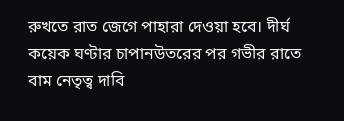রুখতে রাত জেগে পাহারা দেওয়া হবে। দীর্ঘ কয়েক ঘণ্টার চাপানউতরের পর গভীর রাতে বাম নেতৃত্ব দাবি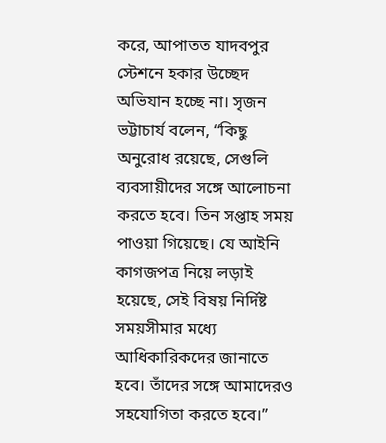করে, আপাতত যাদবপুর স্টেশনে হকার উচ্ছেদ অভিযান হচ্ছে না। সৃজন ভট্টাচার্য বলেন, “কিছু অনুরোধ রয়েছে, সেগুলি ব্যবসায়ীদের সঙ্গে আলোচনা করতে হবে। তিন সপ্তাহ সময় পাওয়া গিয়েছে। যে আইনি কাগজপত্র নিয়ে লড়াই হয়েছে, সেই বিষয় নির্দিষ্ট সময়সীমার মধ্যে আধিকারিকদের জানাতে হবে। তাঁদের সঙ্গে আমাদেরও সহযোগিতা করতে হবে।”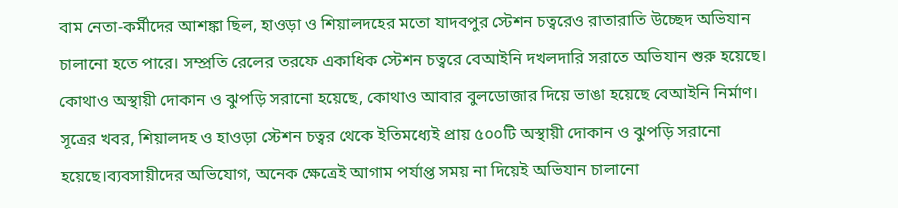বাম নেতা-কর্মীদের আশঙ্কা ছিল, হাওড়া ও শিয়ালদহের মতো যাদবপুর স্টেশন চত্বরেও রাতারাতি উচ্ছেদ অভিযান চালানো হতে পারে। সম্প্রতি রেলের তরফে একাধিক স্টেশন চত্বরে বেআইনি দখলদারি সরাতে অভিযান শুরু হয়েছে। কোথাও অস্থায়ী দোকান ও ঝুপড়ি সরানো হয়েছে, কোথাও আবার বুলডোজার দিয়ে ভাঙা হয়েছে বেআইনি নির্মাণ। সূত্রের খবর, শিয়ালদহ ও হাওড়া স্টেশন চত্বর থেকে ইতিমধ্যেই প্রায় ৫০০টি অস্থায়ী দোকান ও ঝুপড়ি সরানো হয়েছে।ব্যবসায়ীদের অভিযোগ, অনেক ক্ষেত্রেই আগাম পর্যাপ্ত সময় না দিয়েই অভিযান চালানো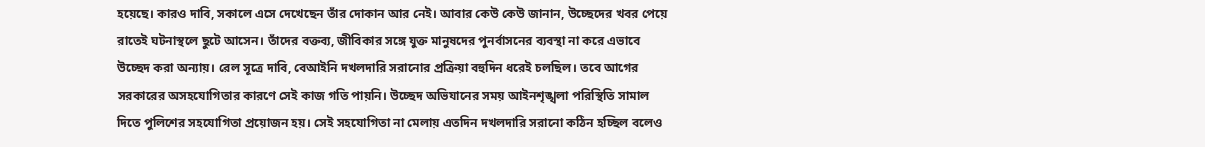হয়েছে। কারও দাবি, সকালে এসে দেখেছেন তাঁর দোকান আর নেই। আবার কেউ কেউ জানান, উচ্ছেদের খবর পেয়ে রাতেই ঘটনাস্থলে ছুটে আসেন। তাঁদের বক্তব্য, জীবিকার সঙ্গে যুক্ত মানুষদের পুনর্বাসনের ব্যবস্থা না করে এভাবে উচ্ছেদ করা অন্যায়। রেল সূত্রে দাবি, বেআইনি দখলদারি সরানোর প্রক্রিয়া বহুদিন ধরেই চলছিল। তবে আগের সরকারের অসহযোগিতার কারণে সেই কাজ গতি পায়নি। উচ্ছেদ অভিযানের সময় আইনশৃঙ্খলা পরিস্থিতি সামাল দিতে পুলিশের সহযোগিতা প্রয়োজন হয়। সেই সহযোগিতা না মেলায় এতদিন দখলদারি সরানো কঠিন হচ্ছিল বলেও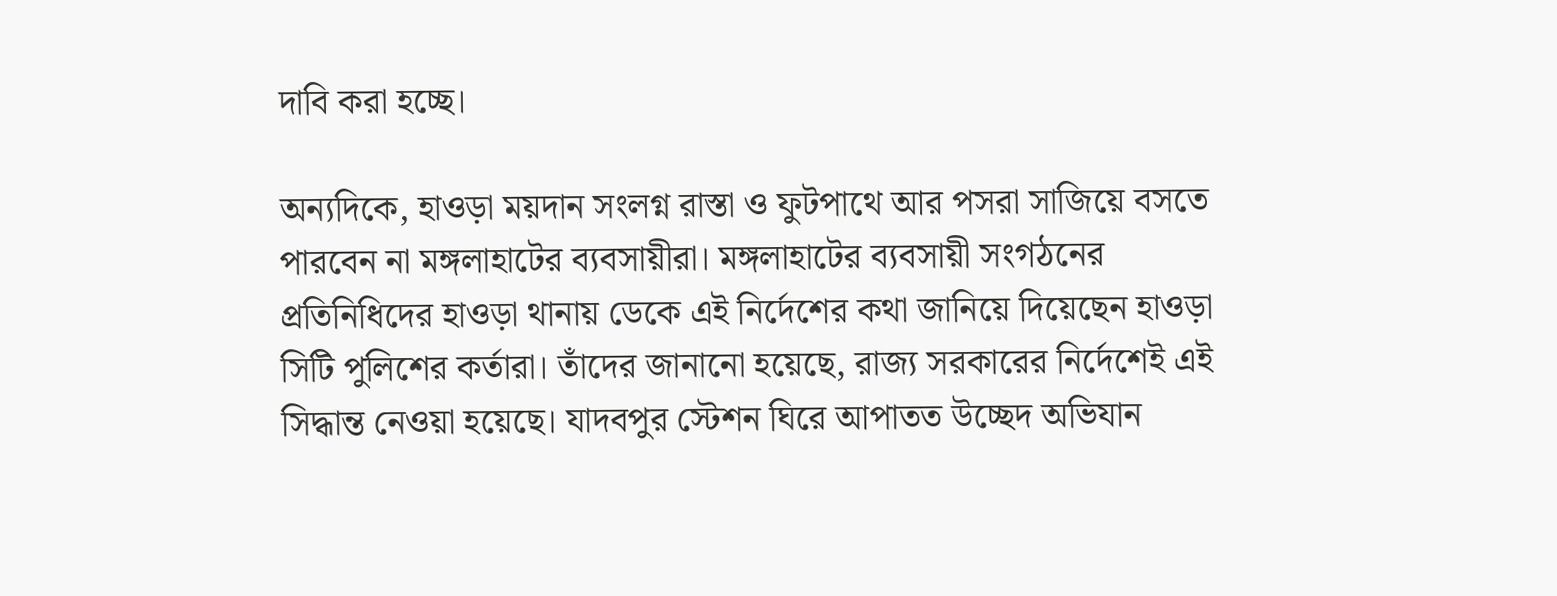দাবি করা হচ্ছে।

অন্যদিকে, হাওড়া ময়দান সংলগ্ন রাস্তা ও ফুটপাথে আর পসরা সাজিয়ে বসতে পারবেন না মঙ্গলাহাটের ব্যবসায়ীরা। মঙ্গলাহাটের ব্যবসায়ী সংগঠনের প্রতিনিধিদের হাওড়া থানায় ডেকে এই নির্দেশের কথা জানিয়ে দিয়েছেন হাওড়া সিটি পুলিশের কর্তারা। তাঁদের জানানো হয়েছে, রাজ্য সরকারের নির্দেশেই এই সিদ্ধান্ত নেওয়া হয়েছে। যাদবপুর স্টেশন ঘিরে আপাতত উচ্ছেদ অভিযান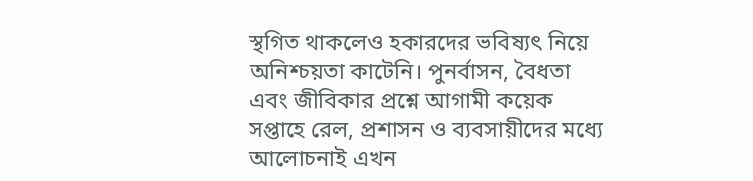স্থগিত থাকলেও হকারদের ভবিষ্যৎ নিয়ে অনিশ্চয়তা কাটেনি। পুনর্বাসন, বৈধতা এবং জীবিকার প্রশ্নে আগামী কয়েক সপ্তাহে রেল, প্রশাসন ও ব্যবসায়ীদের মধ্যে আলোচনাই এখন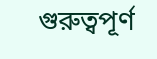গুরুত্বপূর্ণ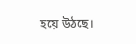হয়ে উঠছে।